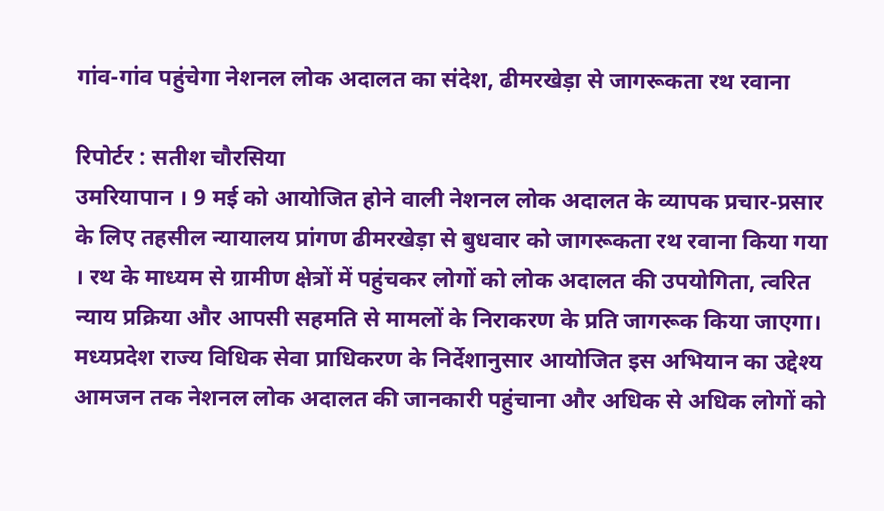गांव-गांव पहुंचेगा नेशनल लोक अदालत का संदेश, ढीमरखेड़ा से जागरूकता रथ रवाना

रिपोर्टर : सतीश चौरसिया
उमरियापान । 9 मई को आयोजित होने वाली नेशनल लोक अदालत के व्यापक प्रचार-प्रसार के लिए तहसील न्यायालय प्रांगण ढीमरखेड़ा से बुधवार को जागरूकता रथ रवाना किया गया । रथ के माध्यम से ग्रामीण क्षेत्रों में पहुंचकर लोगों को लोक अदालत की उपयोगिता, त्वरित न्याय प्रक्रिया और आपसी सहमति से मामलों के निराकरण के प्रति जागरूक किया जाएगा।
मध्यप्रदेश राज्य विधिक सेवा प्राधिकरण के निर्देशानुसार आयोजित इस अभियान का उद्देश्य आमजन तक नेशनल लोक अदालत की जानकारी पहुंचाना और अधिक से अधिक लोगों को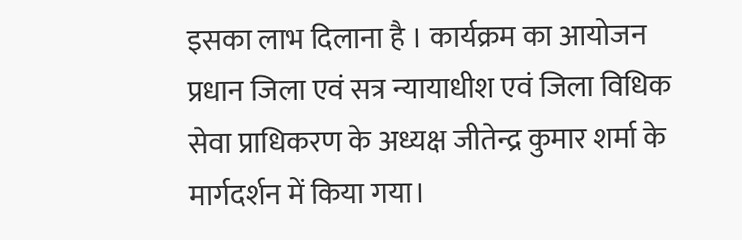इसका लाभ दिलाना है । कार्यक्रम का आयोजन प्रधान जिला एवं सत्र न्यायाधीश एवं जिला विधिक सेवा प्राधिकरण के अध्यक्ष जीतेन्द्र कुमार शर्मा के मार्गदर्शन में किया गया।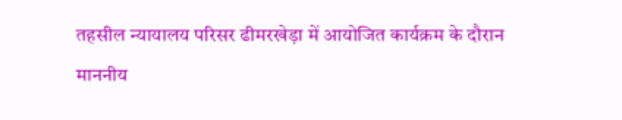तहसील न्यायालय परिसर ढीमरखेड़ा में आयोजित कार्यक्रम के दौरान माननीय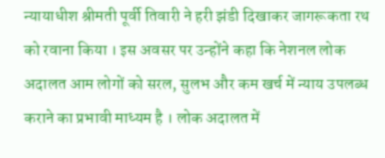न्यायाधीश श्रीमती पूर्वी तिवारी ने हरी झंडी दिखाकर जागरूकता रथ को रवाना किया । इस अवसर पर उन्होंने कहा कि नेशनल लोक अदालत आम लोगों को सरल, सुलभ और कम खर्च में न्याय उपलब्ध कराने का प्रभावी माध्यम है । लोक अदालत में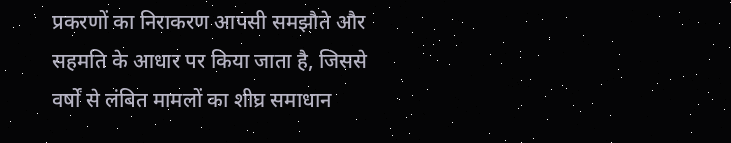प्रकरणों का निराकरण आपसी समझौते और सहमति के आधार पर किया जाता है, जिससे वर्षों से लंबित मामलों का शीघ्र समाधान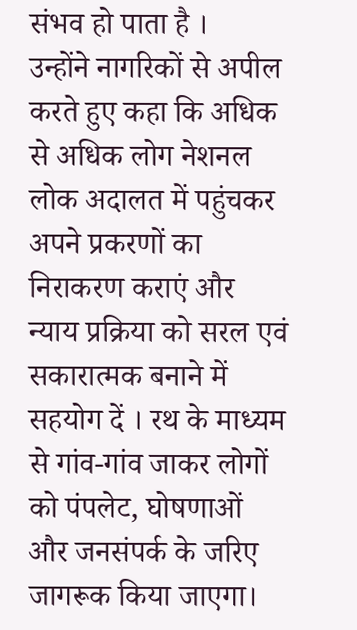संभव हो पाता है ।
उन्होंने नागरिकों से अपील करते हुए कहा कि अधिक से अधिक लोग नेशनल लोक अदालत में पहुंचकर अपने प्रकरणों का निराकरण कराएं और न्याय प्रक्रिया को सरल एवं सकारात्मक बनाने में सहयोग दें । रथ के माध्यम से गांव-गांव जाकर लोगों को पंपलेट, घोषणाओं और जनसंपर्क के जरिए जागरूक किया जाएगा।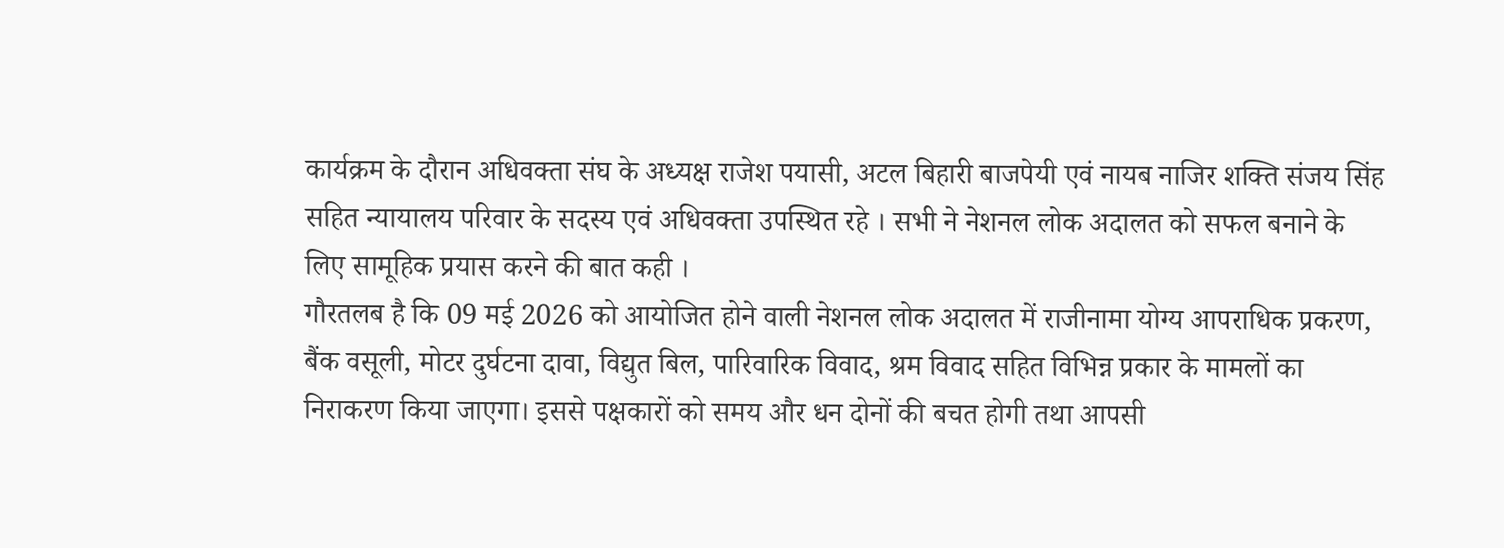कार्यक्रम के दौरान अधिवक्ता संघ के अध्यक्ष राजेश पयासी, अटल बिहारी बाजपेयी एवं नायब नाजिर शक्ति संजय सिंह सहित न्यायालय परिवार के सदस्य एवं अधिवक्ता उपस्थित रहे । सभी ने नेशनल लोक अदालत को सफल बनाने के लिए सामूहिक प्रयास करने की बात कही ।
गौरतलब है कि 09 मई 2026 को आयोजित होने वाली नेशनल लोक अदालत में राजीनामा योग्य आपराधिक प्रकरण, बैंक वसूली, मोटर दुर्घटना दावा, विद्युत बिल, पारिवारिक विवाद, श्रम विवाद सहित विभिन्न प्रकार के मामलों का निराकरण किया जाएगा। इससे पक्षकारों को समय और धन दोनों की बचत होगी तथा आपसी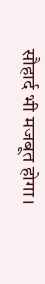सौहार्द भी मजबूत होगा।